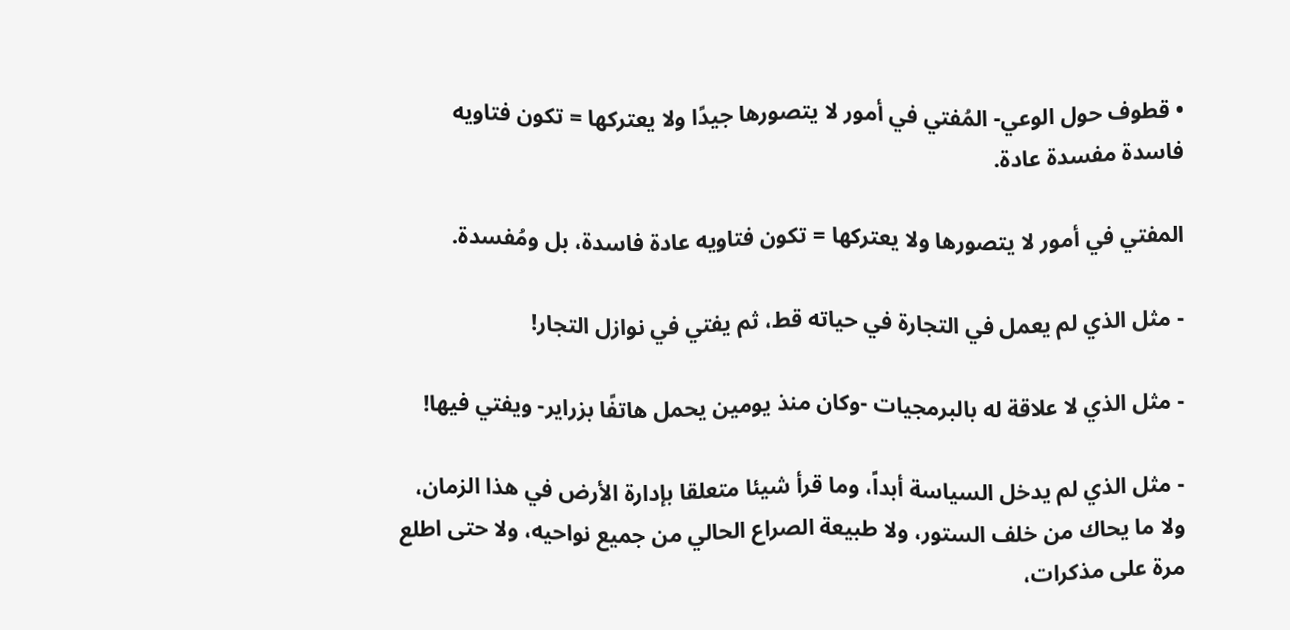• قطوف حول الوعي- المُفتي في أمور لا يتصورها جيدًا ولا يعتركها = تكون فتاويه فاسدة مفسدة عادة.

المفتي في أمور لا يتصورها ولا يعتركها = تكون فتاويه عادة فاسدة، بل ومُفسدة.

- مثل الذي لم يعمل في التجارة في حياته قط، ثم يفتي في نوازل التجار!

- مثل الذي لا علاقة له بالبرمجيات -وكان منذ يومين يحمل هاتفًا بزراير- ويفتي فيها!

- مثل الذي لم يدخل السياسة أبداً، وما قرأ شيئا متعلقا بإدارة الأرض في هذا الزمان، ولا ما يحاك من خلف الستور، ولا طبيعة الصراع الحالي من جميع نواحيه، ولا حتى اطلع مرة على مذكرات،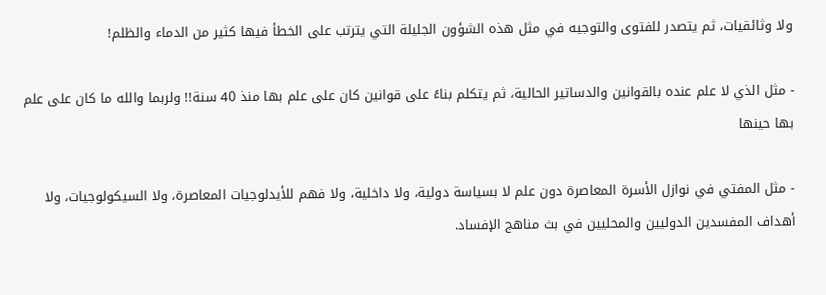ولا وثائقيات، ثم يتصدر للفتوى والتوجيه في مثل هذه الشؤون الجليلة التي يترتب على الخطأ فيها كثير من الدماء والظلم!

- مثل الذي لا علم عنده بالقوانين والدساتير الحالية، ثم يتكلم بناءً على قوانين كان على علم بها منذ 40 سنة!! ولربما والله ما كان على علم بها حينها

- مثل المفتي في نوازل الأسرة المعاصرة دون علم لا بسياسة دولية، ولا داخلية، ولا فهم للأيدلوجيات المعاصرة، ولا السيكولوجيات، ولا أهداف المفسدين الدوليين والمحليين في بث مناهج الإفساد.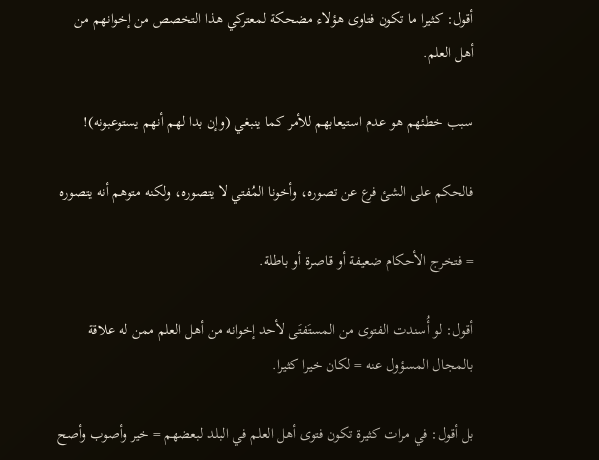أقول: كثيرا ما تكون فتاوى هؤلاء مضحكة لمعتركي هذا التخصص من إخوانهم من أهل العلم.

سبب خطئهم هو عدم استيعابهم للأمر كما ينبغي (وإن بدا لهم أنهم يستوعبونه)!

فالحكم على الشئ فرع عن تصوره، وأخونا المُفتي لا يتصوره، ولكنه متوهم أنه يتصوره

= فتخرج الأحكام ضعيفة أو قاصرة أو باطلة.

أقول: لو أُسندت الفتوى من المستَفتَى لأحد إخوانه من أهل العلم ممن له علاقة بالمجال المسؤول عنه = لكان خيرا كثيرا.

بل أقول: في مرات كثيرة تكون فتوى أهل العلم في البلد لبعضهم = خير وأصوب وأصح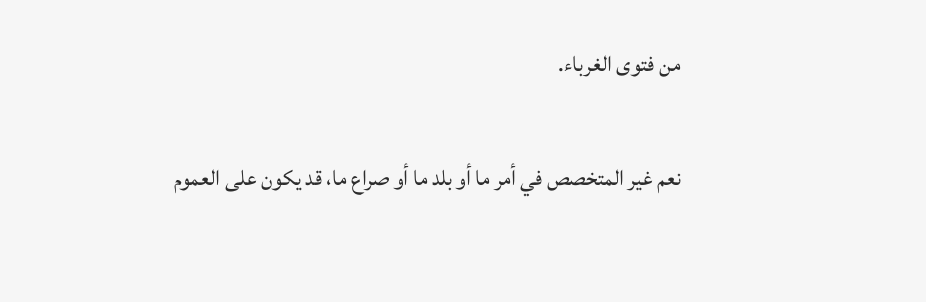من فتوى الغرباء.

نعم غير المتخصص في أمر ما أو بلد ما أو صراع ما، قد يكون على العموم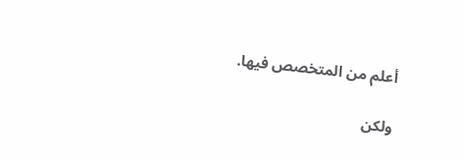أعلم من المتخصص فيها.

ولكن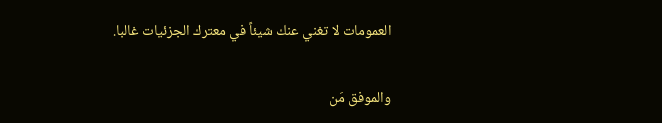العمومات لا تغني عنك شيئاً في معترك الجزئيات غالبا.

والموفق مَن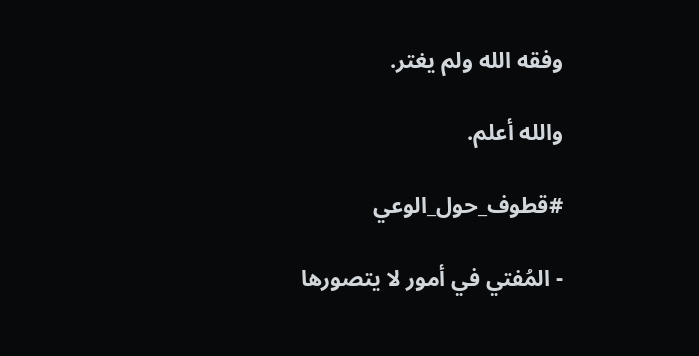وفقه الله ولم يغتر.

والله أعلم.

#قطوف_حول_الوعي

- المُفتي في أمور لا يتصورها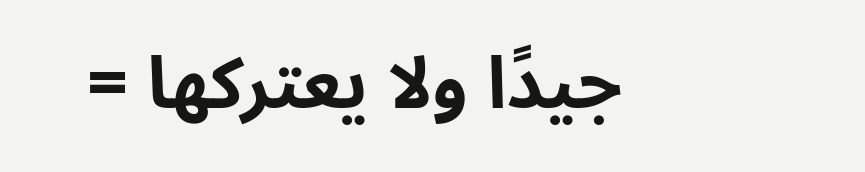جيدًا ولا يعتركها =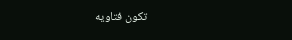تكون فتاويه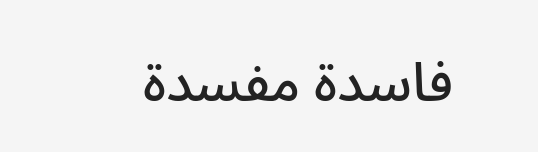فاسدة مفسدة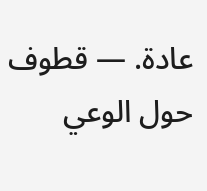عادة. — قطوف حول الوعي